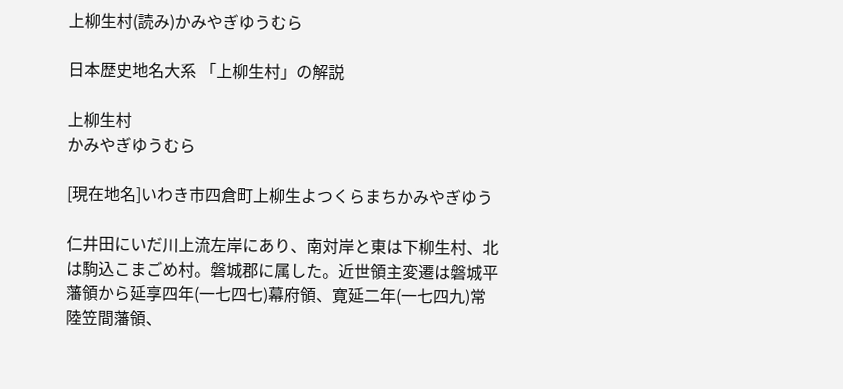上柳生村(読み)かみやぎゆうむら

日本歴史地名大系 「上柳生村」の解説

上柳生村
かみやぎゆうむら

[現在地名]いわき市四倉町上柳生よつくらまちかみやぎゆう

仁井田にいだ川上流左岸にあり、南対岸と東は下柳生村、北は駒込こまごめ村。磐城郡に属した。近世領主変遷は磐城平藩領から延享四年(一七四七)幕府領、寛延二年(一七四九)常陸笠間藩領、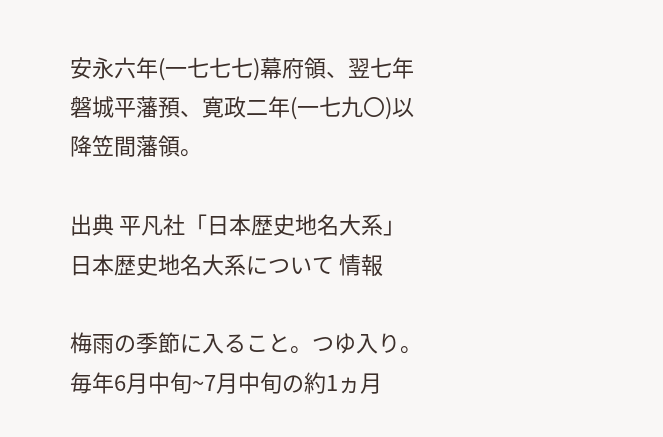安永六年(一七七七)幕府領、翌七年磐城平藩預、寛政二年(一七九〇)以降笠間藩領。

出典 平凡社「日本歴史地名大系」日本歴史地名大系について 情報

梅雨の季節に入ること。つゆ入り。毎年6月中旬~7月中旬の約1ヵ月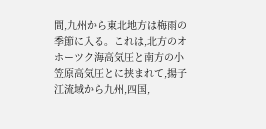間,九州から東北地方は梅雨の季節に入る。これは,北方のオホーツク海高気圧と南方の小笠原高気圧とに挟まれて,揚子江流域から九州,四国,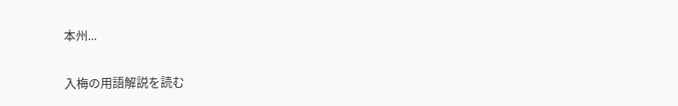本州...

入梅の用語解説を読む